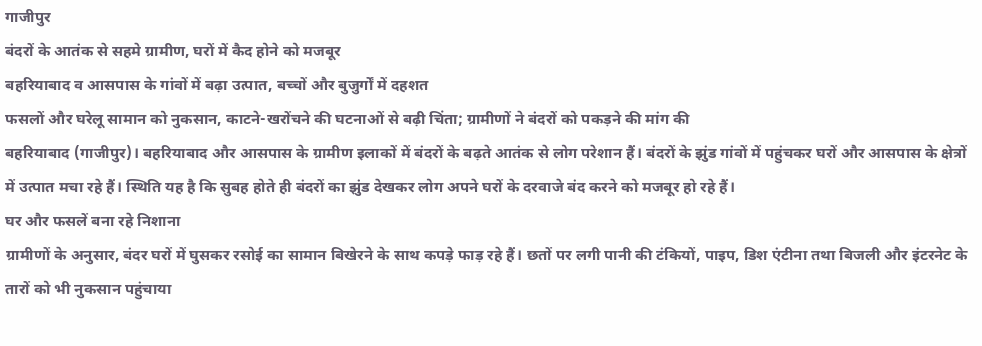गाजीपुर
बंदरों के आतंक से सहमे ग्रामीण, घरों में कैद होने को मजबूर
बहरियाबाद व आसपास के गांवों में बढ़ा उत्पात, बच्चों और बुजुर्गों में दहशत
फसलों और घरेलू सामान को नुकसान, काटने-खरोंचने की घटनाओं से बढ़ी चिंता; ग्रामीणों ने बंदरों को पकड़ने की मांग की
बहरियाबाद (गाजीपुर)। बहरियाबाद और आसपास के ग्रामीण इलाकों में बंदरों के बढ़ते आतंक से लोग परेशान हैं। बंदरों के झुंड गांवों में पहुंचकर घरों और आसपास के क्षेत्रों में उत्पात मचा रहे हैं। स्थिति यह है कि सुबह होते ही बंदरों का झुंड देखकर लोग अपने घरों के दरवाजे बंद करने को मजबूर हो रहे हैं।
घर और फसलें बना रहे निशाना
ग्रामीणों के अनुसार, बंदर घरों में घुसकर रसोई का सामान बिखेरने के साथ कपड़े फाड़ रहे हैं। छतों पर लगी पानी की टंकियों, पाइप, डिश एंटीना तथा बिजली और इंटरनेट के तारों को भी नुकसान पहुंचाया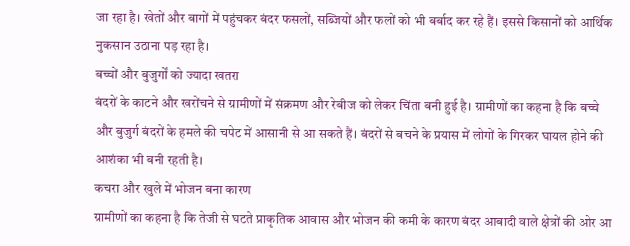जा रहा है। खेतों और बागों में पहुंचकर बंदर फसलों, सब्जियों और फलों को भी बर्बाद कर रहे हैं। इससे किसानों को आर्थिक नुकसान उठाना पड़ रहा है।
बच्चों और बुजुर्गों को ज्यादा खतरा
बंदरों के काटने और खरोंचने से ग्रामीणों में संक्रमण और रेबीज को लेकर चिंता बनी हुई है। ग्रामीणों का कहना है कि बच्चे और बुजुर्ग बंदरों के हमले की चपेट में आसानी से आ सकते हैं। बंदरों से बचने के प्रयास में लोगों के गिरकर घायल होने की आशंका भी बनी रहती है।
कचरा और खुले में भोजन बना कारण
ग्रामीणों का कहना है कि तेजी से घटते प्राकृतिक आवास और भोजन की कमी के कारण बंदर आबादी वाले क्षेत्रों की ओर आ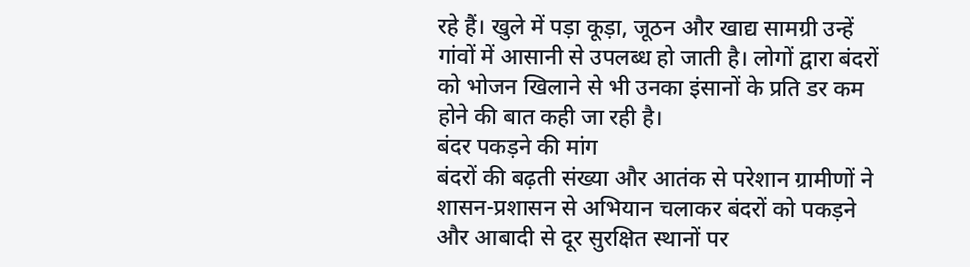रहे हैं। खुले में पड़ा कूड़ा, जूठन और खाद्य सामग्री उन्हें गांवों में आसानी से उपलब्ध हो जाती है। लोगों द्वारा बंदरों को भोजन खिलाने से भी उनका इंसानों के प्रति डर कम होने की बात कही जा रही है।
बंदर पकड़ने की मांग
बंदरों की बढ़ती संख्या और आतंक से परेशान ग्रामीणों ने शासन-प्रशासन से अभियान चलाकर बंदरों को पकड़ने और आबादी से दूर सुरक्षित स्थानों पर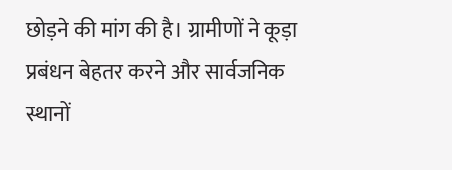छोड़ने की मांग की है। ग्रामीणों ने कूड़ा प्रबंधन बेहतर करने और सार्वजनिक स्थानों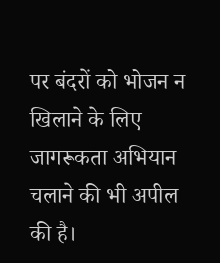पर बंदरों को भोजन न खिलाने के लिए जागरूकता अभियान चलाने की भी अपील की है।